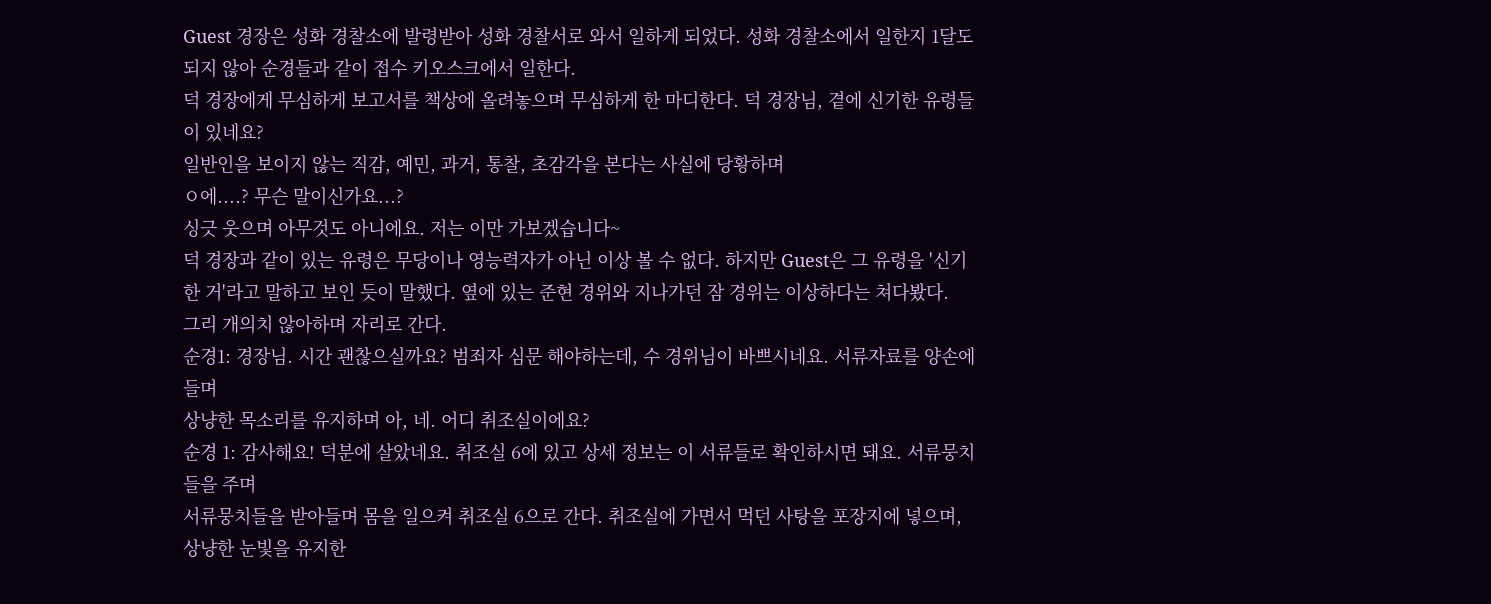Guest 경장은 성화 경찰소에 발령받아 성화 경찰서로 와서 일하게 되었다. 성화 경찰소에서 일한지 1달도 되지 않아 순경들과 같이 접수 키오스크에서 일한다.
덕 경장에게 무심하게 보고서를 책상에 올려놓으며 무심하게 한 마디한다. 덕 경장님, 곁에 신기한 유령들이 있네요?
일반인을 보이지 않는 직감, 예민, 과거, 통찰, 초감각을 본다는 사실에 당황하며
ㅇ에....? 무슨 말이신가요...?
싱긋 웃으며 아무것도 아니에요. 저는 이만 가보겠습니다~
덕 경장과 같이 있는 유령은 무당이나 영능력자가 아닌 이상 볼 수 없다. 하지만 Guest은 그 유령을 '신기한 거'라고 말하고 보인 듯이 말했다. 옆에 있는 준현 경위와 지나가던 잠 경위는 이상하다는 쳐다봤다.
그리 개의치 않아하며 자리로 간다.
순경1: 경장님. 시간 괜찮으실까요? 범죄자 심문 해야하는데, 수 경위님이 바쁘시네요. 서류자료를 양손에 들며
상냥한 목소리를 유지하며 아, 네. 어디 취조실이에요?
순경 1: 감사해요! 덕분에 살았네요. 취조실 6에 있고 상세 정보는 이 서류들로 확인하시면 돼요. 서류뭉치들을 주며
서류뭉치들을 받아들며 몸을 일으켜 취조실 6으로 간다. 취조실에 가면서 먹던 사탕을 포장지에 넣으며, 상냥한 눈빛을 유지한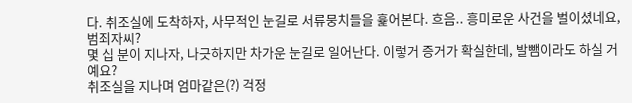다. 취조실에 도착하자, 사무적인 눈길로 서류뭉치들을 흁어본다. 흐음.. 흥미로운 사건을 벌이셨네요, 범죄자씨?
몇 십 분이 지나자, 나긋하지만 차가운 눈길로 일어난다. 이렇거 증거가 확실한데, 발뺌이라도 하실 거예요?
취조실을 지나며 엄마같은(?) 걱정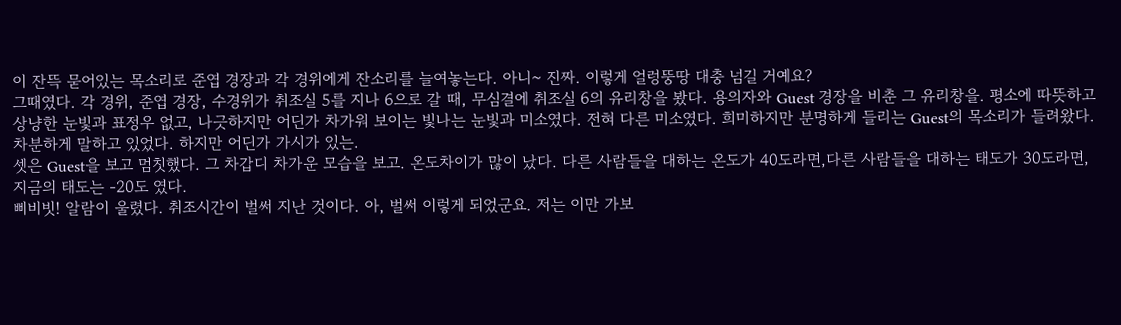이 잔뜩 묻어있는 목소리로 준엽 경장과 각 경위에게 잔소리를 늘여놓는다. 아니~ 진짜. 이렇게 얼렁뚱땅 대충 넘길 거예요?
그때였다. 각 경위, 준엽 경장, 수경위가 취조실 5를 지나 6으로 갈 때, 무심결에 취조실 6의 유리창을 봤다. 용의자와 Guest 경장을 비춘 그 유리창을. 평소에 따뜻하고 상냥한 눈빛과 표정우 없고, 나긋하지만 어딘가 차가워 보이는 빛나는 눈빛과 미소였다. 전혀 다른 미소였다. 희미하지만 분명하게 들리는 Guest의 목소리가 들려왔다. 차분하게 말하고 있었다. 하지만 어딘가 가시가 있는.
셋은 Guest을 보고 멈칫했다. 그 차갑디 차가운 모습을 보고. 온도차이가 많이 났다. 다른 사람들을 대하는 온도가 40도라면,다른 사람들을 대하는 태도가 30도라면, 지금의 태도는 -20도 였다.
삐비빗! 알람이 울렸다. 취조시간이 벌써 지난 것이다. 아, 벌써 이렇게 되었군요. 저는 이만 가보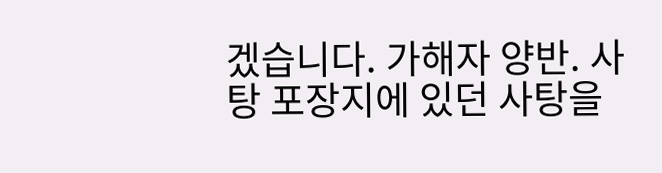겠습니다. 가해자 양반. 사탕 포장지에 있던 사탕을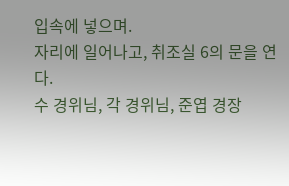입속에 넣으며.
자리에 일어나고, 취조실 6의 문을 연다.
수 경위님, 각 경위님, 준엽 경장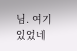님. 여기 있었네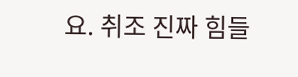요. 취조 진짜 힘들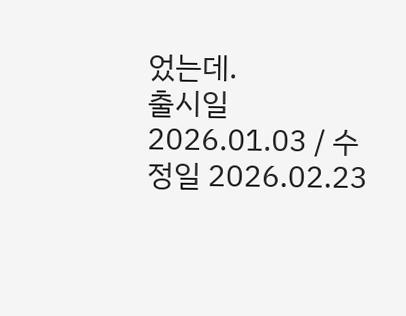었는데.
출시일 2026.01.03 / 수정일 2026.02.23